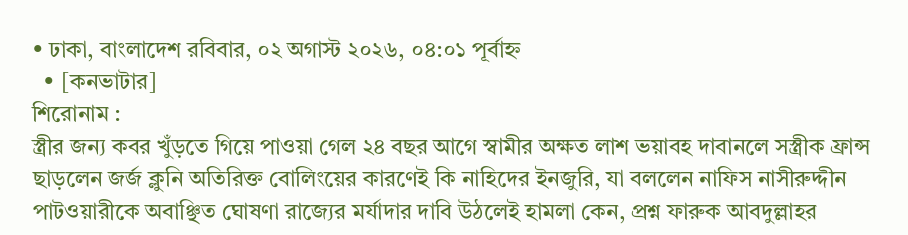• ঢাকা, বাংলাদেশ রবিবার, ০২ অগাস্ট ২০২৬, ০৪:০১ পূর্বাহ্ন
  • [কনভাটার]
শিরোনাম :
স্ত্রীর জন্য কবর খুঁড়তে গিয়ে পাওয়া গেল ২৪ বছর আগে স্বামীর অক্ষত লাশ ভয়াবহ দাবানলে সস্ত্রীক ফ্রান্স ছাড়লেন জর্জ ক্লুনি অতিরিক্ত বোলিংয়ের কারণেই কি নাহিদের ইনজুরি, যা বললেন নাফিস নাসীরুদ্দীন পাটওয়ারীকে অবাঞ্ছিত ঘোষণা রাজ্যের মর্যাদার দাবি উঠলেই হামলা কেন, প্রশ্ন ফারুক আবদুল্লাহর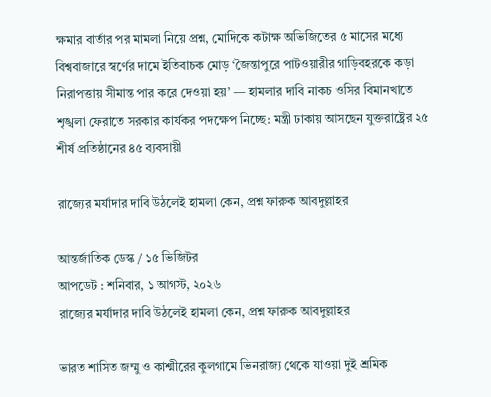ক্ষমার বার্তার পর মামলা নিয়ে প্রশ্ন, মোদিকে কটাক্ষ অভিজিতের ৫ মাসের মধ্যে বিশ্ববাজারে স্বর্ণের দামে ইতিবাচক মোড় ‘জৈন্তাপুরে পাটওয়ারীর গাড়িবহরকে কড়া নিরাপত্তায় সীমান্ত পার করে দেওয়া হয়’ — হামলার দাবি নাকচ ওসির বিমানখাতে শৃঙ্খলা ফেরাতে সরকার কার্যকর পদক্ষেপ নিচ্ছে: মন্ত্রী ঢাকায় আসছেন যুক্তরাষ্ট্রের ২৫ শীর্ষ প্রতিষ্ঠানের ৪৫ ব্যবসায়ী

রাজ্যের মর্যাদার দাবি উঠলেই হামলা কেন, প্রশ্ন ফারুক আবদুল্লাহর

আন্তর্জাতিক ডেস্ক / ১৫ ভিজিটর
আপডেট : শনিবার, ১ আগস্ট, ২০২৬
রাজ্যের মর্যাদার দাবি উঠলেই হামলা কেন, প্রশ্ন ফারুক আবদুল্লাহর

ভারত শাসিত জম্মু ও কাশ্মীরের কুলগামে ভিনরাজ্য থেকে যাওয়া দুই শ্রমিক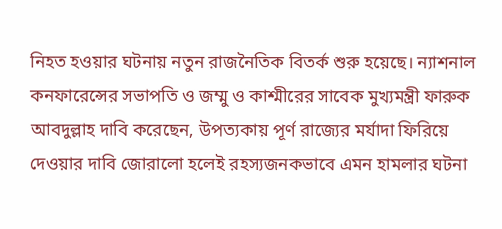নিহত হওয়ার ঘটনায় নতুন রাজনৈতিক বিতর্ক শুরু হয়েছে। ন্যাশনাল কনফারেন্সের সভাপতি ও জম্মু ও কাশ্মীরের সাবেক মুখ্যমন্ত্রী ফারুক আবদুল্লাহ দাবি করেছেন, উপত্যকায় পূর্ণ রাজ্যের মর্যাদা ফিরিয়ে দেওয়ার দাবি জোরালো হলেই রহস্যজনকভাবে এমন হামলার ঘটনা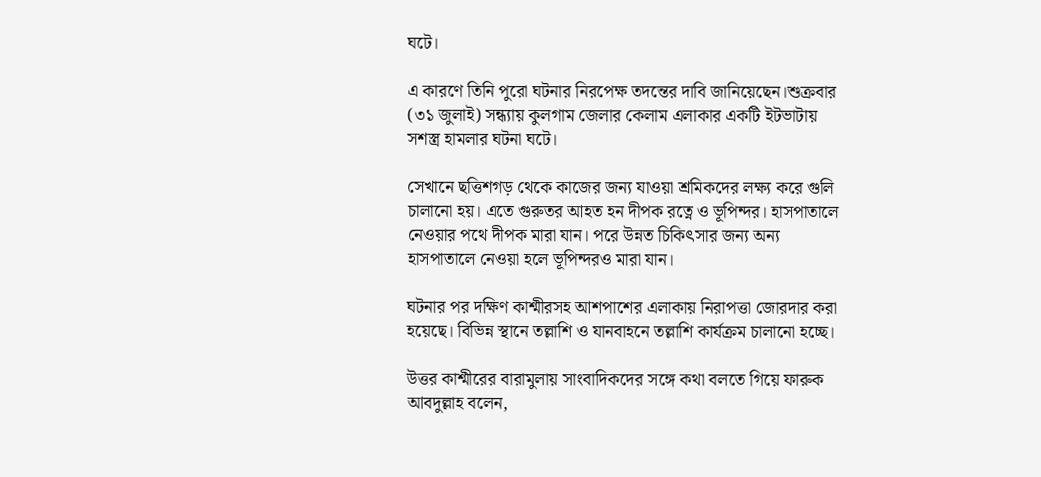ঘটে।

এ কারণে তিনি পুরো ঘটনার নিরপেক্ষ তদন্তের দাবি জানিয়েছেন।শুক্রবার (৩১ জুলাই) সন্ধ্যায় কুলগাম জেলার কেলাম এলাকার একটি ইটভাটায় সশস্ত্র হামলার ঘটনা ঘটে।

সেখানে ছত্তিশগড় থেকে কাজের জন্য যাওয়া শ্রমিকদের লক্ষ্য করে গুলি চালানো হয়। এতে গুরুতর আহত হন দীপক রত্নে ও ভূপিন্দর। হাসপাতালে নেওয়ার পথে দীপক মারা যান। পরে উন্নত চিকিৎসার জন্য অন্য হাসপাতালে নেওয়া হলে ভূপিন্দরও মারা যান।

ঘটনার পর দক্ষিণ কাশ্মীরসহ আশপাশের এলাকায় নিরাপত্তা জোরদার করা হয়েছে। বিভিন্ন স্থানে তল্লাশি ও যানবাহনে তল্লাশি কার্যক্রম চালানো হচ্ছে।

উত্তর কাশ্মীরের বারামুলায় সাংবাদিকদের সঙ্গে কথা বলতে গিয়ে ফারুক আবদুল্লাহ বলেন,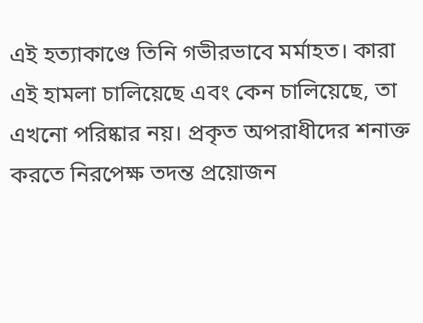এই হত্যাকাণ্ডে তিনি গভীরভাবে মর্মাহত। কারা এই হামলা চালিয়েছে এবং কেন চালিয়েছে, তা এখনো পরিষ্কার নয়। প্রকৃত অপরাধীদের শনাক্ত করতে নিরপেক্ষ তদন্ত প্রয়োজন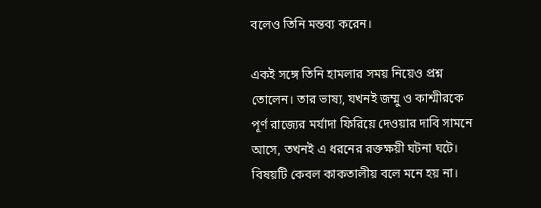বলেও তিনি মন্তব্য করেন।

একই সঙ্গে তিনি হামলার সময় নিয়েও প্রশ্ন তোলেন। তার ভাষ্য, যখনই জম্মু ও কাশ্মীরকে পূর্ণ রাজ্যের মর্যাদা ফিরিয়ে দেওয়ার দাবি সামনে আসে, তখনই এ ধরনের রক্তক্ষয়ী ঘটনা ঘটে। বিষয়টি কেবল কাকতালীয় বলে মনে হয় না।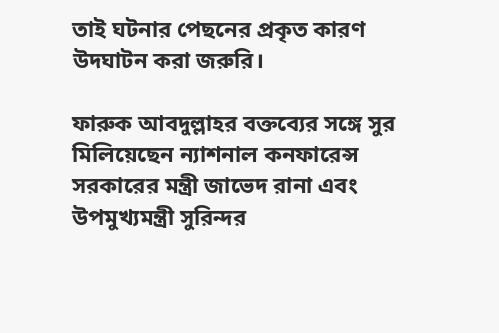তাই ঘটনার পেছনের প্রকৃত কারণ উদঘাটন করা জরুরি।

ফারুক আবদুল্লাহর বক্তব্যের সঙ্গে সুর মিলিয়েছেন ন্যাশনাল কনফারেন্স সরকারের মন্ত্রী জাভেদ রানা এবং উপমুখ্যমন্ত্রী সুরিন্দর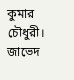কুমার চৌধুরী। জাভেদ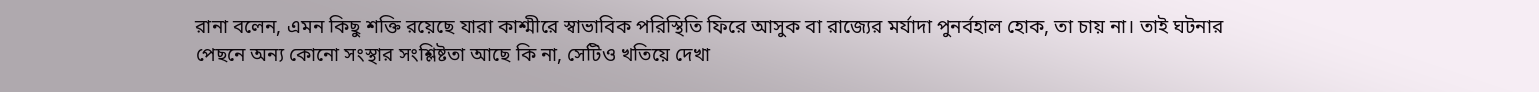রানা বলেন, এমন কিছু শক্তি রয়েছে যারা কাশ্মীরে স্বাভাবিক পরিস্থিতি ফিরে আসুক বা রাজ্যের মর্যাদা পুনর্বহাল হোক, তা চায় না। তাই ঘটনার পেছনে অন্য কোনো সংস্থার সংশ্লিষ্টতা আছে কি না, সেটিও খতিয়ে দেখা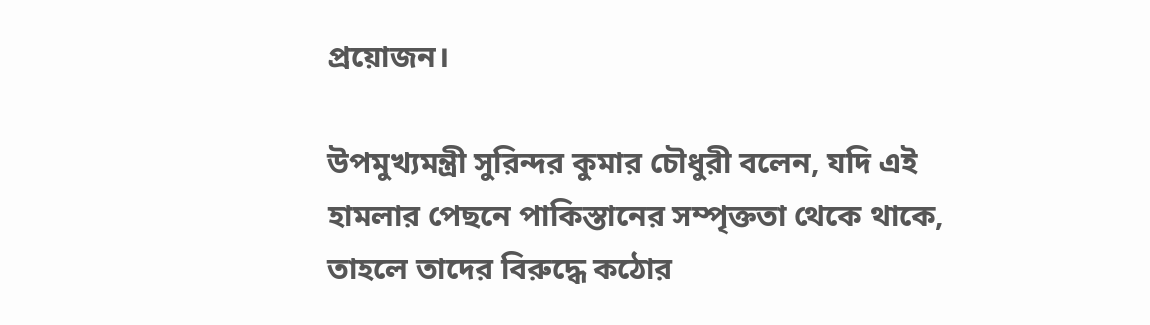প্রয়োজন।

উপমুখ্যমন্ত্রী সুরিন্দর কুমার চৌধুরী বলেন, যদি এই হামলার পেছনে পাকিস্তানের সম্পৃক্ততা থেকে থাকে, তাহলে তাদের বিরুদ্ধে কঠোর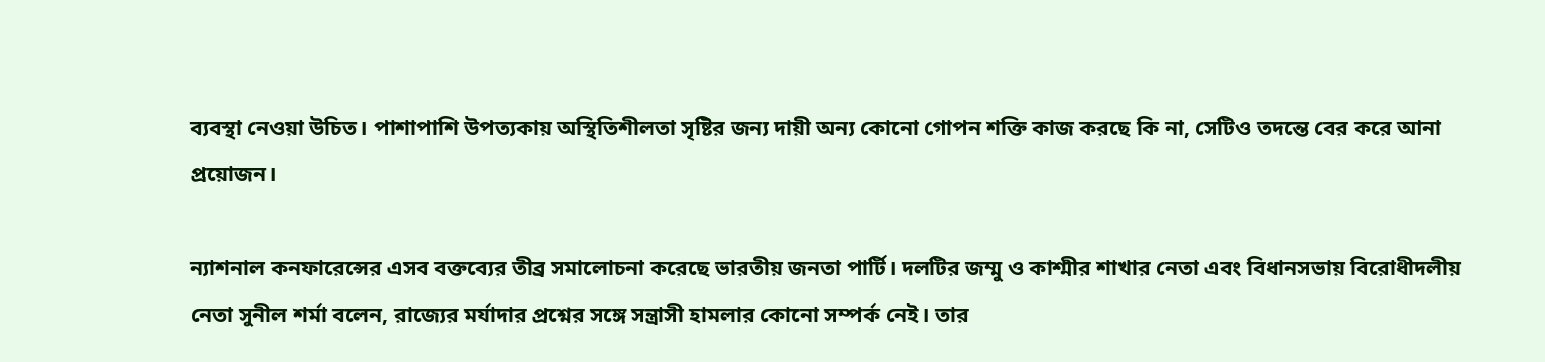ব্যবস্থা নেওয়া উচিত। পাশাপাশি উপত্যকায় অস্থিতিশীলতা সৃষ্টির জন্য দায়ী অন্য কোনো গোপন শক্তি কাজ করছে কি না, সেটিও তদন্তে বের করে আনা প্রয়োজন।

ন্যাশনাল কনফারেন্সের এসব বক্তব্যের তীব্র সমালোচনা করেছে ভারতীয় জনতা পার্টি। দলটির জম্মু ও কাশ্মীর শাখার নেতা এবং বিধানসভায় বিরোধীদলীয় নেতা সুনীল শর্মা বলেন, রাজ্যের মর্যাদার প্রশ্নের সঙ্গে সন্ত্রাসী হামলার কোনো সম্পর্ক নেই। তার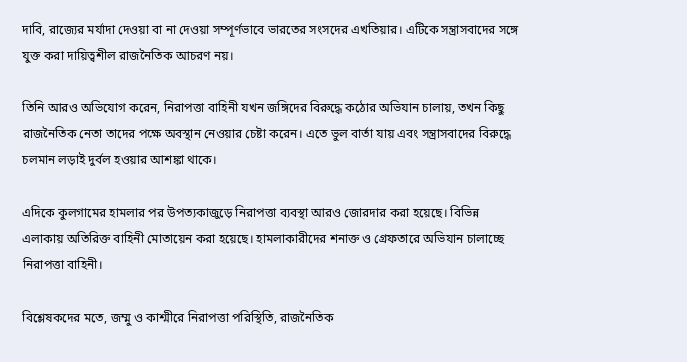দাবি, রাজ্যের মর্যাদা দেওয়া বা না দেওয়া সম্পূর্ণভাবে ভারতের সংসদের এখতিয়ার। এটিকে সন্ত্রাসবাদের সঙ্গে যুক্ত করা দায়িত্বশীল রাজনৈতিক আচরণ নয়।

তিনি আরও অভিযোগ করেন, নিরাপত্তা বাহিনী যখন জঙ্গিদের বিরুদ্ধে কঠোর অভিযান চালায়, তখন কিছু রাজনৈতিক নেতা তাদের পক্ষে অবস্থান নেওয়ার চেষ্টা করেন। এতে ভুল বার্তা যায় এবং সন্ত্রাসবাদের বিরুদ্ধে চলমান লড়াই দুর্বল হওয়ার আশঙ্কা থাকে।

এদিকে কুলগামের হামলার পর উপত্যকাজুড়ে নিরাপত্তা ব্যবস্থা আরও জোরদার করা হয়েছে। বিভিন্ন এলাকায় অতিরিক্ত বাহিনী মোতায়েন করা হয়েছে। হামলাকারীদের শনাক্ত ও গ্রেফতারে অভিযান চালাচ্ছে নিরাপত্তা বাহিনী।

বিশ্লেষকদের মতে, জম্মু ও কাশ্মীরে নিরাপত্তা পরিস্থিতি, রাজনৈতিক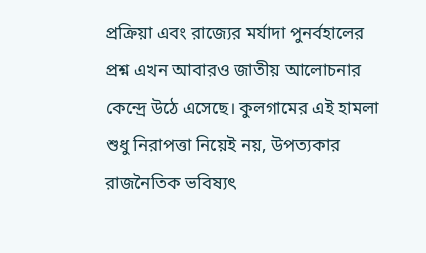প্রক্রিয়া এবং রাজ্যের মর্যাদা পুনর্বহালের প্রশ্ন এখন আবারও জাতীয় আলোচনার কেন্দ্রে উঠে এসেছে। কুলগামের এই হামলা শুধু নিরাপত্তা নিয়েই নয়, উপত্যকার রাজনৈতিক ভবিষ্যৎ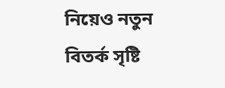নিয়েও নতুন বিতর্ক সৃষ্টি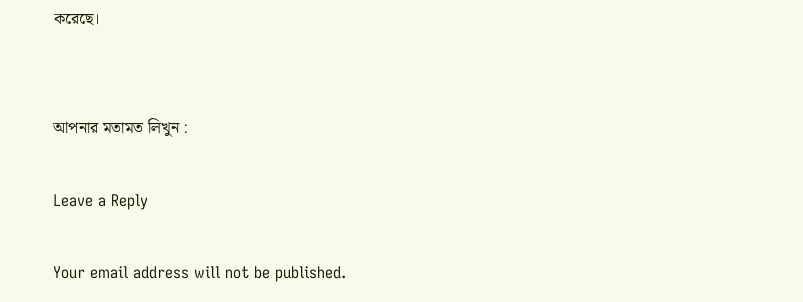করেছে।


আপনার মতামত লিখুন :

Leave a Reply

Your email address will not be published.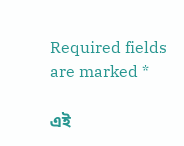Required fields are marked *

এই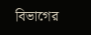বিভাগের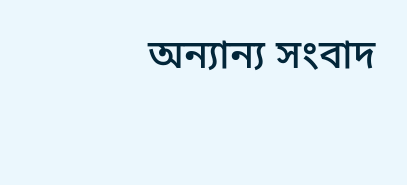অন্যান্য সংবাদ